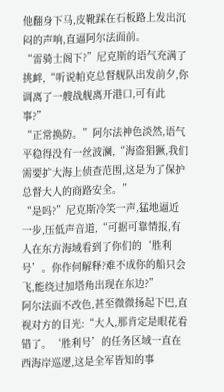他翻身下马,皮靴踩在石板路上发出沉闷的声响,直逼阿尔法面前。
“雷骑士阁下?”尼克斯的语气充满了挑衅,“听说帕克总督舰队出发前夕,你调离了一艘战舰离开港口,可有此事?”
“正常换防。”阿尔法神色淡然,语气平稳得没有一丝波澜,“海盗猖獗,我们需要扩大海上侦查范围,这是为了保护总督大人的商路安全。”
“是吗?”尼克斯冷笑一声,猛地逼近一步,压低声音道,“可据可靠情报,有人在东方海域看到了你们的‘胜利号’。你作何解释?难不成你的船只会飞,能绕过加塔角出现在东边?”
阿尔法面不改色,甚至微微扬起下巴,直视对方的目光:“大人,那肯定是眼花看错了。‘胜利号’的任务区域一直在西海岸巡逻,这是全军皆知的事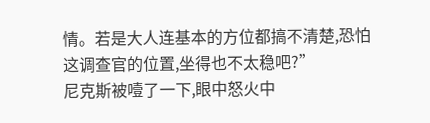情。若是大人连基本的方位都搞不清楚,恐怕这调查官的位置,坐得也不太稳吧?”
尼克斯被噎了一下,眼中怒火中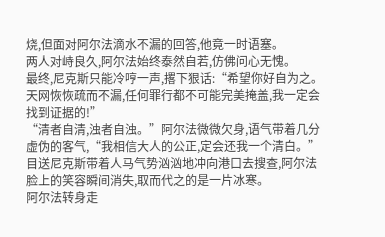烧,但面对阿尔法滴水不漏的回答,他竟一时语塞。
两人对峙良久,阿尔法始终泰然自若,仿佛问心无愧。
最终,尼克斯只能冷哼一声,撂下狠话:“希望你好自为之。天网恢恢疏而不漏,任何罪行都不可能完美掩盖,我一定会找到证据的!”
“清者自清,浊者自浊。”阿尔法微微欠身,语气带着几分虚伪的客气,“我相信大人的公正,定会还我一个清白。”
目送尼克斯带着人马气势汹汹地冲向港口去搜查,阿尔法脸上的笑容瞬间消失,取而代之的是一片冰寒。
阿尔法转身走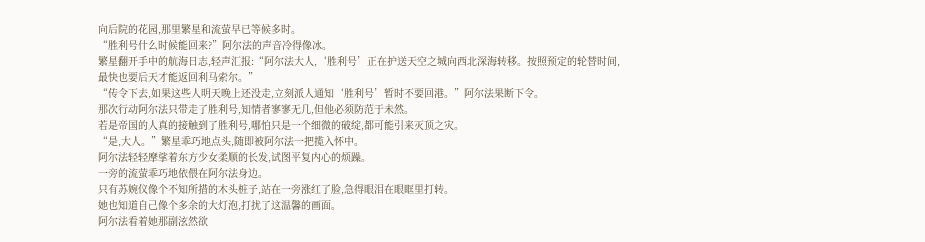向后院的花园,那里繁星和流萤早已等候多时。
“胜利号什么时候能回来?”阿尔法的声音冷得像冰。
繁星翻开手中的航海日志,轻声汇报:“阿尔法大人,‘胜利号’正在护送天空之城向西北深海转移。按照预定的轮替时间,最快也要后天才能返回利马索尔。”
“传令下去,如果这些人明天晚上还没走,立刻派人通知‘胜利号’暂时不要回港。”阿尔法果断下令。
那次行动阿尔法只带走了胜利号,知情者寥寥无几,但他必须防范于未然。
若是帝国的人真的接触到了胜利号,哪怕只是一个细微的破绽,都可能引来灭顶之灾。
“是,大人。”繁星乖巧地点头,随即被阿尔法一把揽入怀中。
阿尔法轻轻摩挲着东方少女柔顺的长发,试图平复内心的烦躁。
一旁的流萤乖巧地依偎在阿尔法身边。
只有苏婉仪像个不知所措的木头桩子,站在一旁涨红了脸,急得眼泪在眼眶里打转。
她也知道自己像个多余的大灯泡,打扰了这温馨的画面。
阿尔法看着她那副泫然欲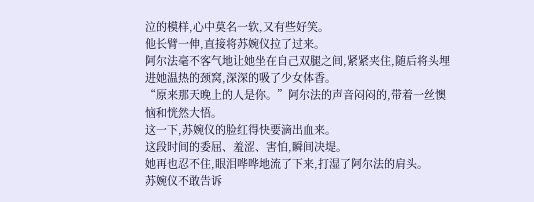泣的模样,心中莫名一软,又有些好笑。
他长臂一伸,直接将苏婉仪拉了过来。
阿尔法毫不客气地让她坐在自己双腿之间,紧紧夹住,随后将头埋进她温热的颈窝,深深的吸了少女体香。
“原来那天晚上的人是你。”阿尔法的声音闷闷的,带着一丝懊恼和恍然大悟。
这一下,苏婉仪的脸红得快要滴出血来。
这段时间的委屈、羞涩、害怕,瞬间决堤。
她再也忍不住,眼泪哗哗地流了下来,打湿了阿尔法的肩头。
苏婉仪不敢告诉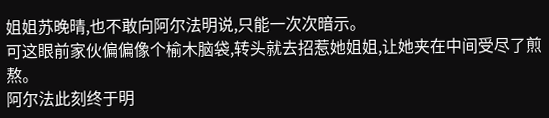姐姐苏晚晴,也不敢向阿尔法明说,只能一次次暗示。
可这眼前家伙偏偏像个榆木脑袋,转头就去招惹她姐姐,让她夹在中间受尽了煎熬。
阿尔法此刻终于明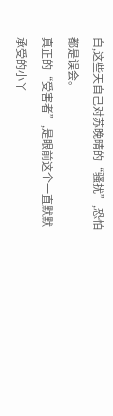白,这些天自己对苏晚晴的“骚扰”,恐怕都是误会。
真正的“受害者”,是眼前这个一直默默承受的小丫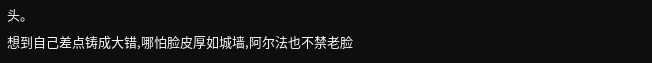头。
想到自己差点铸成大错,哪怕脸皮厚如城墙,阿尔法也不禁老脸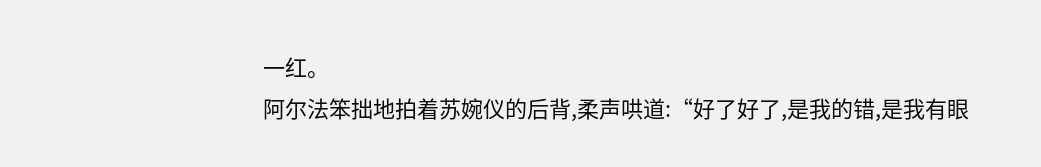一红。
阿尔法笨拙地拍着苏婉仪的后背,柔声哄道:“好了好了,是我的错,是我有眼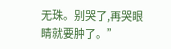无珠。别哭了,再哭眼睛就要肿了。”